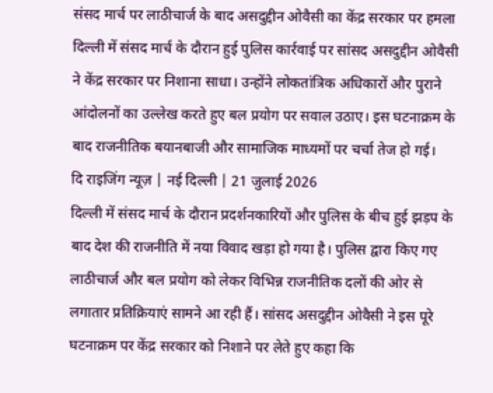संसद मार्च पर लाठीचार्ज के बाद असदुद्दीन ओवैसी का केंद्र सरकार पर हमला
दिल्ली में संसद मार्च के दौरान हुई पुलिस कार्रवाई पर सांसद असदुद्दीन ओवैसी ने केंद्र सरकार पर निशाना साधा। उन्होंने लोकतांत्रिक अधिकारों और पुराने आंदोलनों का उल्लेख करते हुए बल प्रयोग पर सवाल उठाए। इस घटनाक्रम के बाद राजनीतिक बयानबाजी और सामाजिक माध्यमों पर चर्चा तेज हो गई।
दि राइजिंग न्यूज़ | नई दिल्ली | 21 जुलाई 2026
दिल्ली में संसद मार्च के दौरान प्रदर्शनकारियों और पुलिस के बीच हुई झड़प के बाद देश की राजनीति में नया विवाद खड़ा हो गया है। पुलिस द्वारा किए गए लाठीचार्ज और बल प्रयोग को लेकर विभिन्न राजनीतिक दलों की ओर से लगातार प्रतिक्रियाएं सामने आ रही हैं। सांसद असदुद्दीन ओवैसी ने इस पूरे घटनाक्रम पर केंद्र सरकार को निशाने पर लेते हुए कहा कि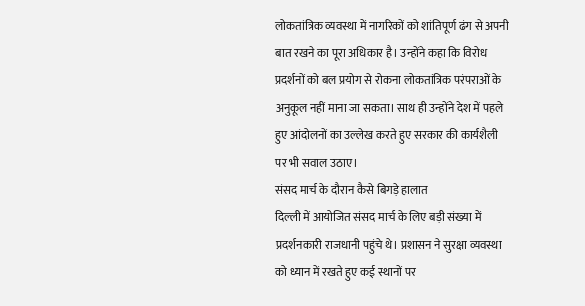लोकतांत्रिक व्यवस्था में नागरिकों को शांतिपूर्ण ढंग से अपनी बात रखने का पूरा अधिकार है। उन्होंने कहा कि विरोध प्रदर्शनों को बल प्रयोग से रोकना लोकतांत्रिक परंपराओं के अनुकूल नहीं माना जा सकता। साथ ही उन्होंने देश में पहले हुए आंदोलनों का उल्लेख करते हुए सरकार की कार्यशैली पर भी सवाल उठाए।
संसद मार्च के दौरान कैसे बिगड़े हालात
दिल्ली में आयोजित संसद मार्च के लिए बड़ी संख्या में प्रदर्शनकारी राजधानी पहुंचे थे। प्रशासन ने सुरक्षा व्यवस्था को ध्यान में रखते हुए कई स्थानों पर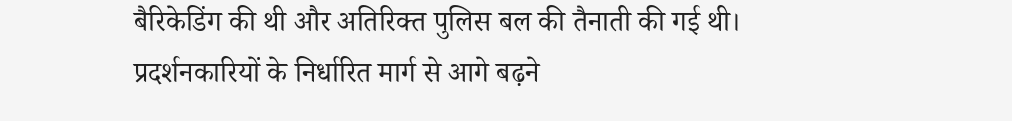बैरिकेडिंग की थी और अतिरिक्त पुलिस बल की तैनाती की गई थी। प्रदर्शनकारियों के निर्धारित मार्ग से आगे बढ़ने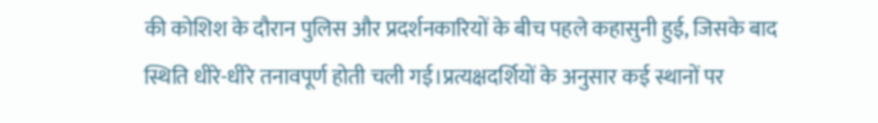की कोशिश के दौरान पुलिस और प्रदर्शनकारियों के बीच पहले कहासुनी हुई, जिसके बाद स्थिति धीरे-धीरे तनावपूर्ण होती चली गई।प्रत्यक्षदर्शियों के अनुसार कई स्थानों पर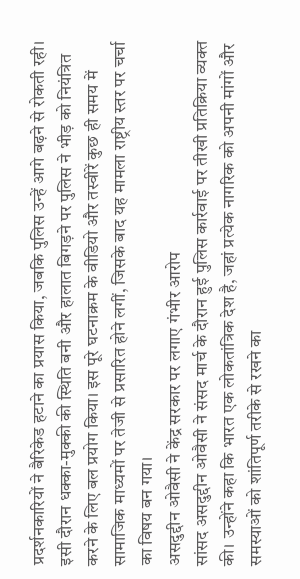प्रदर्शनकारियों ने बैरिकेड हटाने का प्रयास किया, जबकि पुलिस उन्हें आगे बढ़ने से रोकती रही। इसी दौरान धक्का-मुक्की की स्थिति बनी और हालात बिगड़ने पर पुलिस ने भीड़ को नियंत्रित करने के लिए बल प्रयोग किया। इस पूरे घटनाक्रम के वीडियो और तस्वीरें कुछ ही समय में सामाजिक माध्यमों पर तेजी से प्रसारित होने लगीं, जिसके बाद यह मामला राष्ट्रीय स्तर पर चर्चा का विषय बन गया।
असदुद्दीन ओवैसी ने केंद्र सरकार पर लगाए गंभीर आरोप
सांसद असदुद्दीन ओवैसी ने संसद मार्च के दौरान हुई पुलिस कार्रवाई पर तीखी प्रतिक्रिया व्यक्त की। उन्होंने कहा कि भारत एक लोकतांत्रिक देश है, जहां प्रत्येक नागरिक को अपनी मांगों और समस्याओं को शांतिपूर्ण तरीके से रखने का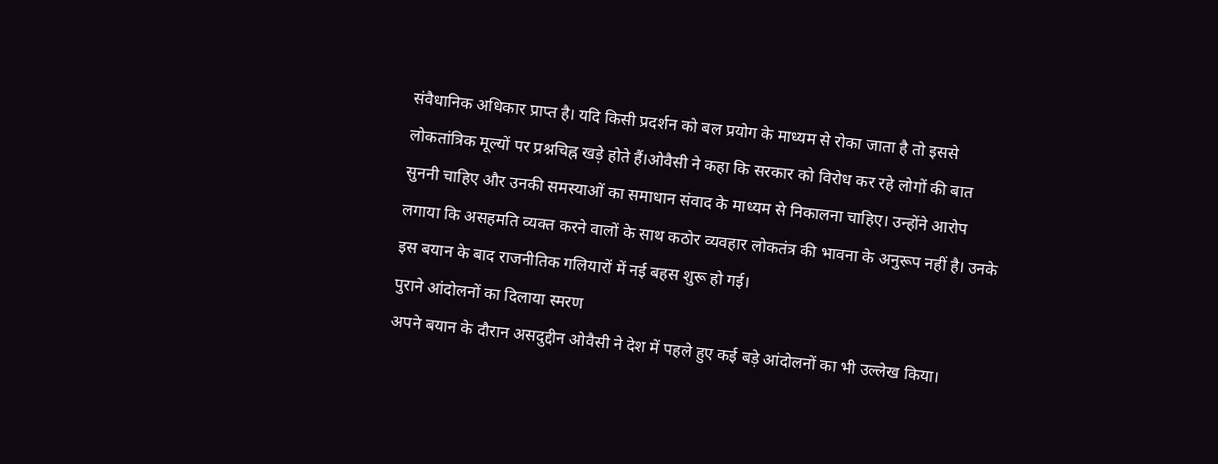संवैधानिक अधिकार प्राप्त है। यदि किसी प्रदर्शन को बल प्रयोग के माध्यम से रोका जाता है तो इससे लोकतांत्रिक मूल्यों पर प्रश्नचिह्न खड़े होते हैं।ओवैसी ने कहा कि सरकार को विरोध कर रहे लोगों की बात सुननी चाहिए और उनकी समस्याओं का समाधान संवाद के माध्यम से निकालना चाहिए। उन्होंने आरोप लगाया कि असहमति व्यक्त करने वालों के साथ कठोर व्यवहार लोकतंत्र की भावना के अनुरूप नहीं है। उनके इस बयान के बाद राजनीतिक गलियारों में नई बहस शुरू हो गई।
पुराने आंदोलनों का दिलाया स्मरण
अपने बयान के दौरान असदुद्दीन ओवैसी ने देश में पहले हुए कई बड़े आंदोलनों का भी उल्लेख किया।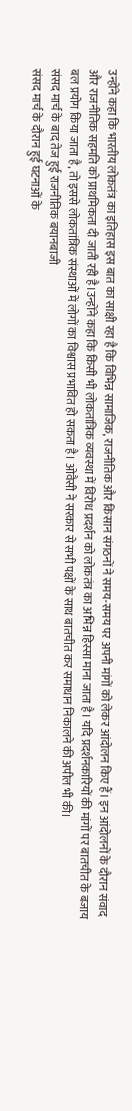उन्होंने कहा कि भारतीय लोकतंत्र का इतिहास इस बात का साक्षी रहा है कि विभिन्न सामाजिक, राजनीतिक और किसान संगठनों ने समय-समय पर अपनी मांगों को लेकर आंदोलन किए हैं। इन आंदोलनों के दौरान संवाद और राजनीतिक सहमति को प्राथमिकता दी जाती रही है।उन्होंने कहा कि किसी भी लोकतांत्रिक व्यवस्था में विरोध प्रदर्शन को लोकतंत्र का अभिन्न हिस्सा माना जाता है। यदि प्रदर्शनकारियों की मांगों पर बातचीत के बजाय बल प्रयोग किया जाता है, तो इससे लोकतांत्रिक संस्थाओं में लोगों का विश्वास प्रभावित हो सकता है। ओवैसी ने सरकार से सभी पक्षों के साथ बातचीत कर समाधान निकालने की अपील भी की।
संसद मार्च के बाद तेज हुई राजनीतिक बयानबाजी
संसद मार्च के दौरान हुई घटनाओं के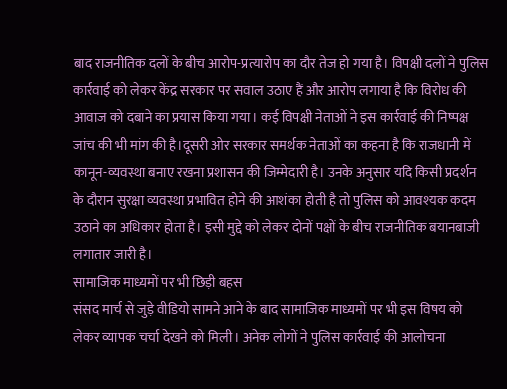बाद राजनीतिक दलों के बीच आरोप-प्रत्यारोप का दौर तेज हो गया है। विपक्षी दलों ने पुलिस कार्रवाई को लेकर केंद्र सरकार पर सवाल उठाए हैं और आरोप लगाया है कि विरोध की आवाज को दबाने का प्रयास किया गया। कई विपक्षी नेताओं ने इस कार्रवाई की निष्पक्ष जांच की भी मांग की है।दूसरी ओर सरकार समर्थक नेताओं का कहना है कि राजधानी में कानून-व्यवस्था बनाए रखना प्रशासन की जिम्मेदारी है। उनके अनुसार यदि किसी प्रदर्शन के दौरान सुरक्षा व्यवस्था प्रभावित होने की आशंका होती है तो पुलिस को आवश्यक कदम उठाने का अधिकार होता है। इसी मुद्दे को लेकर दोनों पक्षों के बीच राजनीतिक बयानबाजी लगातार जारी है।
सामाजिक माध्यमों पर भी छिड़ी बहस
संसद मार्च से जुड़े वीडियो सामने आने के बाद सामाजिक माध्यमों पर भी इस विषय को लेकर व्यापक चर्चा देखने को मिली। अनेक लोगों ने पुलिस कार्रवाई की आलोचना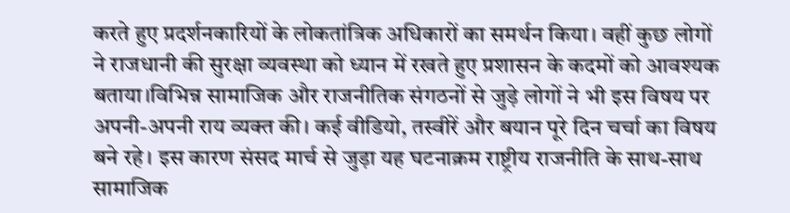करते हुए प्रदर्शनकारियों के लोकतांत्रिक अधिकारों का समर्थन किया। वहीं कुछ लोगों ने राजधानी की सुरक्षा व्यवस्था को ध्यान में रखते हुए प्रशासन के कदमों को आवश्यक बताया।विभिन्न सामाजिक और राजनीतिक संगठनों से जुड़े लोगों ने भी इस विषय पर अपनी-अपनी राय व्यक्त की। कई वीडियो, तस्वीरें और बयान पूरे दिन चर्चा का विषय बने रहे। इस कारण संसद मार्च से जुड़ा यह घटनाक्रम राष्ट्रीय राजनीति के साथ-साथ सामाजिक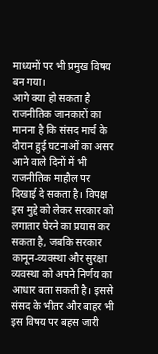माध्यमों पर भी प्रमुख विषय बन गया।
आगे क्या हो सकता है
राजनीतिक जानकारों का मानना है कि संसद मार्च के दौरान हुई घटनाओं का असर आने वाले दिनों में भी राजनीतिक माहौल पर दिखाई दे सकता है। विपक्ष इस मुद्दे को लेकर सरकार को लगातार घेरने का प्रयास कर सकता है, जबकि सरकार कानून-व्यवस्था और सुरक्षा व्यवस्था को अपने निर्णय का आधार बता सकती है। इससे संसद के भीतर और बाहर भी इस विषय पर बहस जारी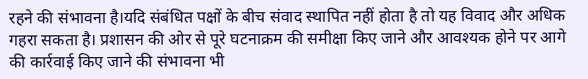रहने की संभावना है।यदि संबंधित पक्षों के बीच संवाद स्थापित नहीं होता है तो यह विवाद और अधिक गहरा सकता है। प्रशासन की ओर से पूरे घटनाक्रम की समीक्षा किए जाने और आवश्यक होने पर आगे की कार्रवाई किए जाने की संभावना भी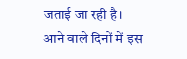जताई जा रही है। आने वाले दिनों में इस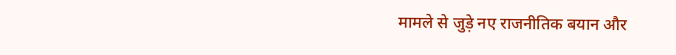मामले से जुड़े नए राजनीतिक बयान और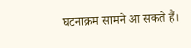घटनाक्रम सामने आ सकते हैं।